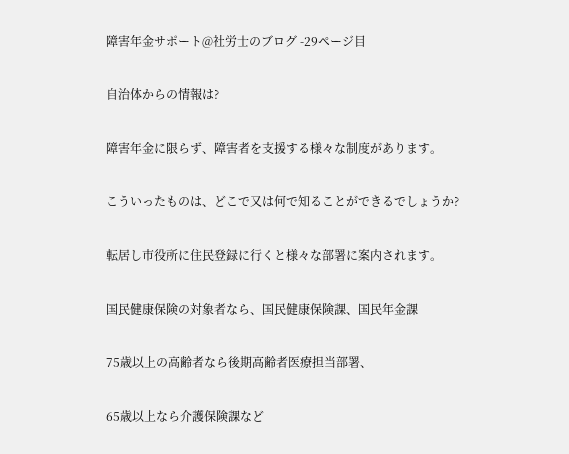障害年金サポート@社労士のブログ -29ページ目

自治体からの情報は?

障害年金に限らず、障害者を支援する様々な制度があります。

こういったものは、どこで又は何で知ることができるでしょうか?

転居し市役所に住民登録に行くと様々な部署に案内されます。

国民健康保険の対象者なら、国民健康保険課、国民年金課

75歳以上の高齢者なら後期高齢者医療担当部署、

65歳以上なら介護保険課など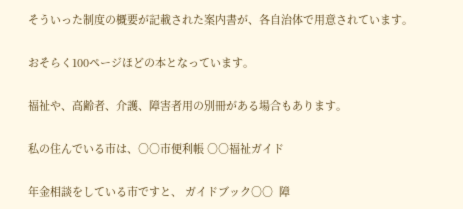そういった制度の概要が記載された案内書が、各自治体で用意されています。

おそらく100ページほどの本となっています。

福祉や、高齢者、介護、障害者用の別冊がある場合もあります。

私の住んでいる市は、○○市便利帳 ○○福祉ガイド

年金相談をしている市ですと、 ガイドブック○○  障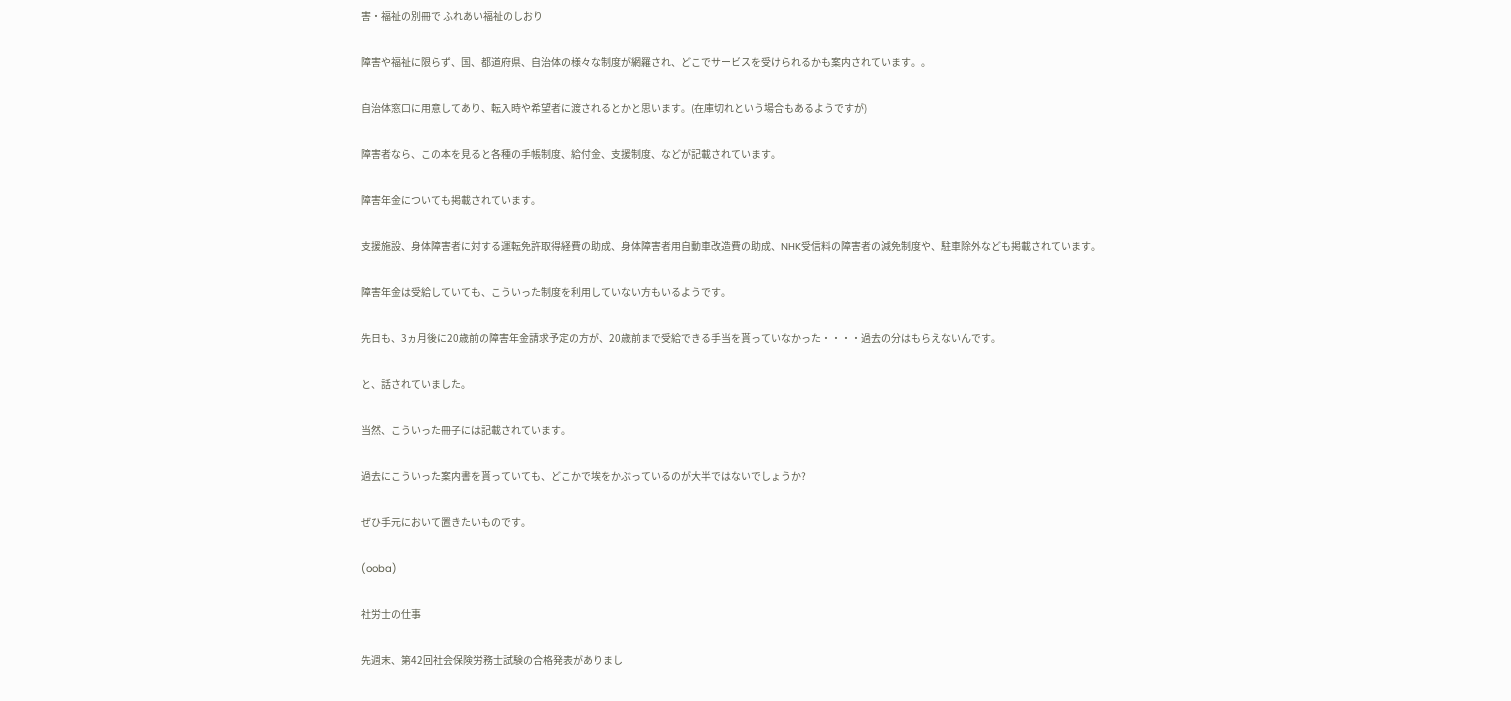害・福祉の別冊で ふれあい福祉のしおり

障害や福祉に限らず、国、都道府県、自治体の様々な制度が網羅され、どこでサービスを受けられるかも案内されています。。

自治体窓口に用意してあり、転入時や希望者に渡されるとかと思います。(在庫切れという場合もあるようですが)

障害者なら、この本を見ると各種の手帳制度、給付金、支援制度、などが記載されています。

障害年金についても掲載されています。

支援施設、身体障害者に対する運転免許取得経費の助成、身体障害者用自動車改造費の助成、NHK受信料の障害者の減免制度や、駐車除外なども掲載されています。

障害年金は受給していても、こういった制度を利用していない方もいるようです。

先日も、3ヵ月後に20歳前の障害年金請求予定の方が、20歳前まで受給できる手当を貰っていなかった・・・・過去の分はもらえないんです。

と、話されていました。

当然、こういった冊子には記載されています。

過去にこういった案内書を貰っていても、どこかで埃をかぶっているのが大半ではないでしょうか?

ぜひ手元において置きたいものです。

(ooba)

社労士の仕事

先週末、第42回社会保険労務士試験の合格発表がありまし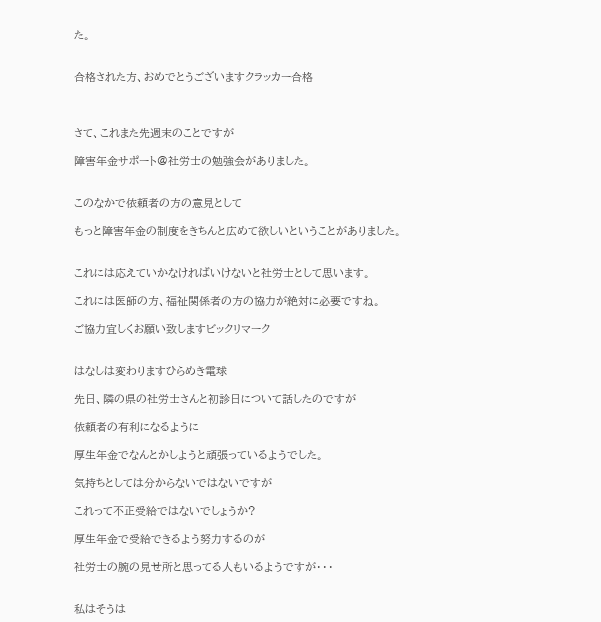た。


合格された方、おめでとうございますクラッカー合格



さて、これまた先週末のことですが

障害年金サポート@社労士の勉強会がありました。


このなかで依頼者の方の意見として

もっと障害年金の制度をきちんと広めて欲しいということがありました。


これには応えていかなければいけないと社労士として思います。

これには医師の方、福祉関係者の方の協力が絶対に必要ですね。

ご協力宜しくお願い致しますビックリマーク


はなしは変わりますひらめき電球

先日、隣の県の社労士さんと初診日について話したのですが

依頼者の有利になるように

厚生年金でなんとかしようと頑張っているようでした。

気持ちとしては分からないではないですが

これって不正受給ではないでしょうか?

厚生年金で受給できるよう努力するのが

社労士の腕の見せ所と思ってる人もいるようですが・・・


私はそうは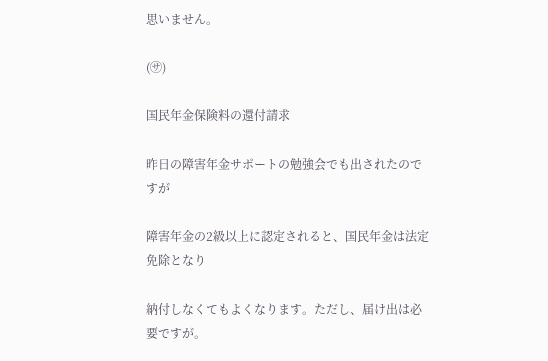思いません。

(㋚)

国民年金保険料の還付請求

昨日の障害年金サポートの勉強会でも出されたのですが

障害年金の2級以上に認定されると、国民年金は法定免除となり

納付しなくてもよくなります。ただし、届け出は必要ですが。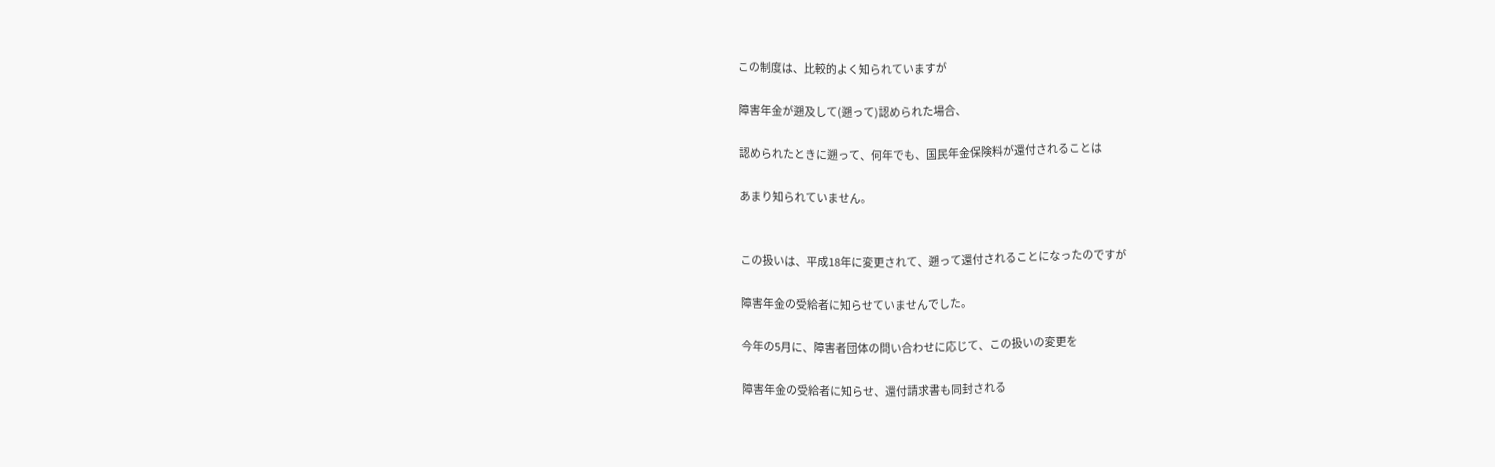この制度は、比較的よく知られていますが

障害年金が遡及して(遡って)認められた場合、

認められたときに遡って、何年でも、国民年金保険料が還付されることは

あまり知られていません。


この扱いは、平成18年に変更されて、遡って還付されることになったのですが

障害年金の受給者に知らせていませんでした。

今年の5月に、障害者団体の問い合わせに応じて、この扱いの変更を

障害年金の受給者に知らせ、還付請求書も同封される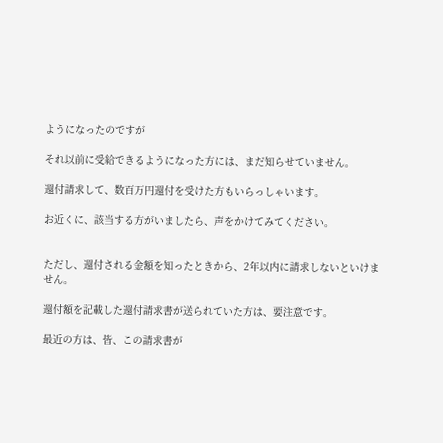ようになったのですが

それ以前に受給できるようになった方には、まだ知らせていません。

還付請求して、数百万円還付を受けた方もいらっしゃいます。

お近くに、該当する方がいましたら、声をかけてみてください。


ただし、還付される金額を知ったときから、2年以内に請求しないといけません。

還付額を記載した還付請求書が送られていた方は、要注意です。

最近の方は、皆、この請求書が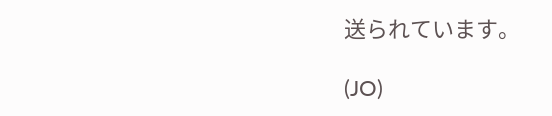送られています。

(JO)